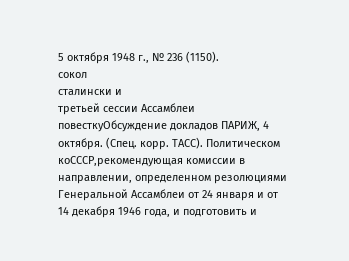5 октября 1948 г., № 236 (1150).
сокол
сталински и
третьей сессии Ассамблеи повесткуОбсуждение докладов ПАРИЖ, 4 октября. (Спец. корр. ТАСС). Политическом коСССР,рекомендующая комиссии в направлении, определенном резолюциями Генеральной Ассамблеи от 24 января и от 14 декабря 1946 года, и подготовить и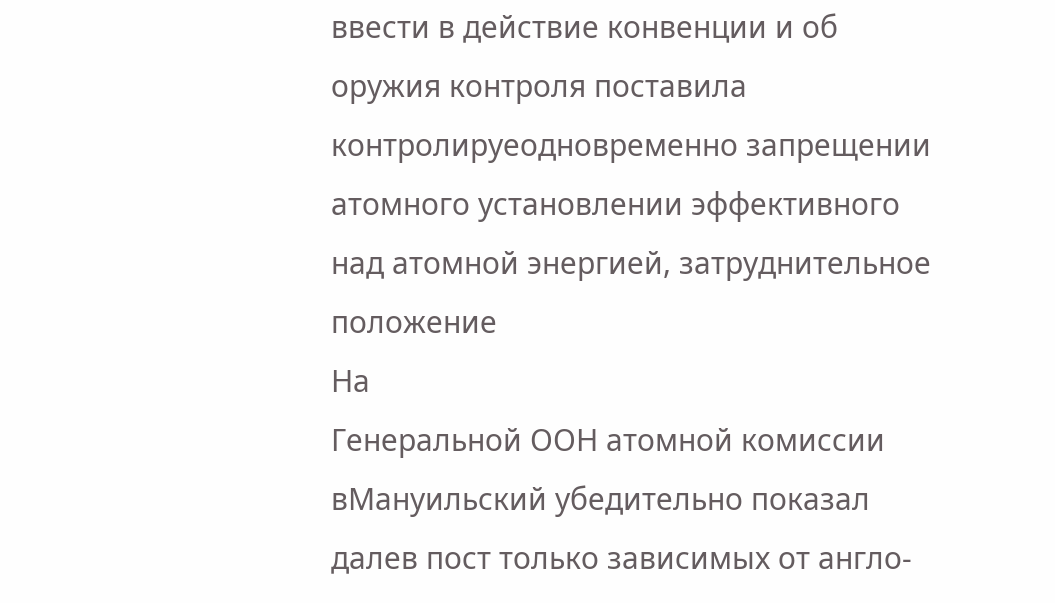ввести в действие конвенции и об оружия контроля поставила контролируеодновременно запрещении атомного установлении эффективного над атомной энергией, затруднительное положение
На
Генеральной ООН атомной комиссии вМануильский убедительно показал далев пост только зависимых от англо-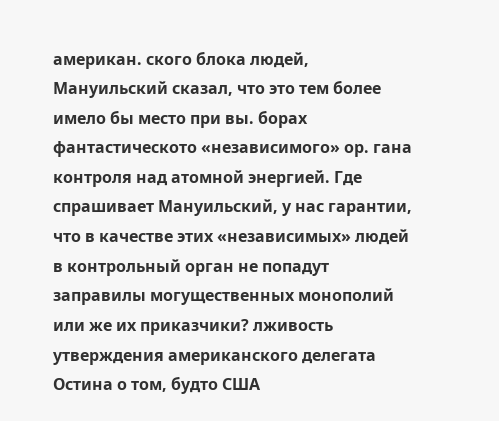американ. ского блока людей, Мануильский сказал, что это тем более имело бы место при вы. борах фантастическото «независимого» ор. гана контроля над атомной энергией. Где спрашивает Мануильский, у нас гарантии, что в качестве этих «независимых» людей в контрольный орган не попадут заправилы могущественных монополий или же их приказчики? лживость утверждения американского делегата Остина о том, будто США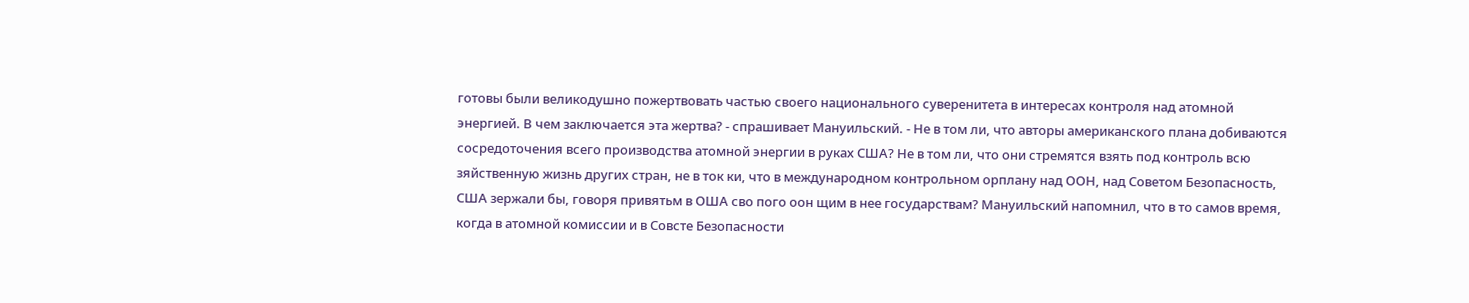готовы были великодушно пожертвовать частью своего национального суверенитета в интересах контроля над атомной энергией. В чем заключается эта жертва? - спрашивает Мануильский. - Не в том ли, что авторы американского плана добиваются сосредоточения всего производства атомной энергии в руках США? Не в том ли, что они стремятся взять под контроль всю зяйственную жизнь других стран, не в ток ки, что в международном контрольном орплану над ООН, над Советом Безопасность, США зержали бы, говоря привятьм в ОША сво пого оон щим в нее государствам? Мануильский напомнил, что в то самов время, когда в атомной комиссии и в Совсте Безопасности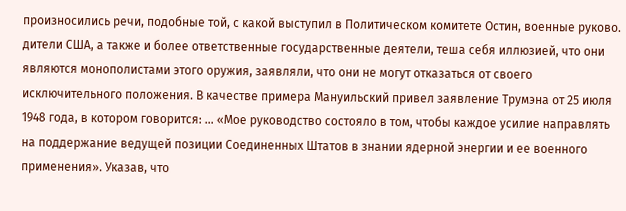произносились речи, подобные той, с какой выступил в Политическом комитете Остин, военные руково. дители США, а также и более ответственные государственные деятели, теша себя иллюзией, что они являются монополистами этого оружия, заявляли, что они не могут отказаться от своего исключительного положения. В качестве примера Мануильский привел заявление Трумэна от 25 июля 1948 года, в котором говорится: … «Мое руководство состояло в том, чтобы каждое усилие направлять на поддержание ведущей позиции Соединенных Штатов в знании ядерной энергии и ее военного применения». Указав, что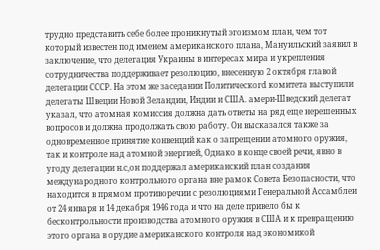трудно представить себе более проникнутый эгоизмом план, чем тот который известен под именем американского плана, Мануильский заявил в заключение, что делегация Украины в интересах мира и укрепления сотрудничества поддерживает резолюцию, внесенную 2 октября главой делегации СССР. На этом же заседании Политическогd комитета выступили делегаты Швеции Новой Зеландии, Индии и США. амери-Шведский делегат указал, что атомная комиссия должна дать ответы на ряд еще нерешенных вопросов и должна продолжать свою работу. Он высказался также за одновременное принятие конвенций как о запрещении атомного оружия, так и контроле над атомной энергией, Однако в конце своей речи, явно в угоду делегации н.с,он поддержал американский план создания международного контрольного органа вне рамок Совета Безопасности, что находится в прямом противоречии с резолюциями Генеральной Ассамблеи от 24 января и 14 декабря 1946 года и что на деле привело бы к бесконтрольности производства атомного оружия в США и к превращению этого органа в орудие американского контроля над экономикой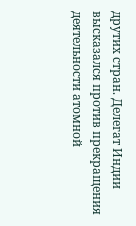друтих стран. Делегат Индии высказался против прекращения деятельности атомной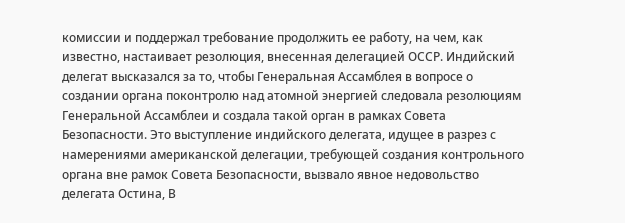комиссии и поддержал требование продолжить ее работу, на чем, как известно, настаивает резолюция, внесенная делегацией ОССР. Индийский делегат высказался за то, чтобы Генеральная Ассамблея в вопросе о создании органа поконтролю над атомной энергией следовала резолюциям Генеральной Ассамблеи и создала такой орган в рамках Совета Безопасности. Это выступление индийского делегата, идущее в разрез с намерениями американской делегации, требующей создания контрольного органа вне рамок Совета Безопасности, вызвало явное недовольство делегата Остина, В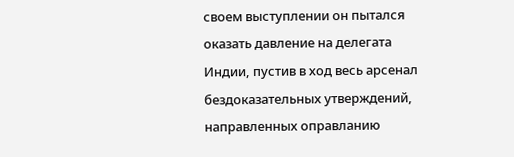своем выступлении он пытался оказать давление на делегата Индии, пустив в ход весь арсенал бездоказательных утверждений, направленных оправланию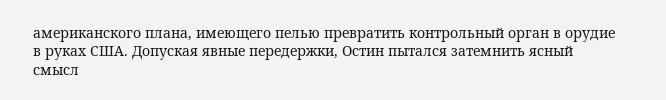американского плана, имеющего пелью превратить контрольный орган в орудие в руках США. Допуская явные передержки, Остин пытался затемнить ясный смысл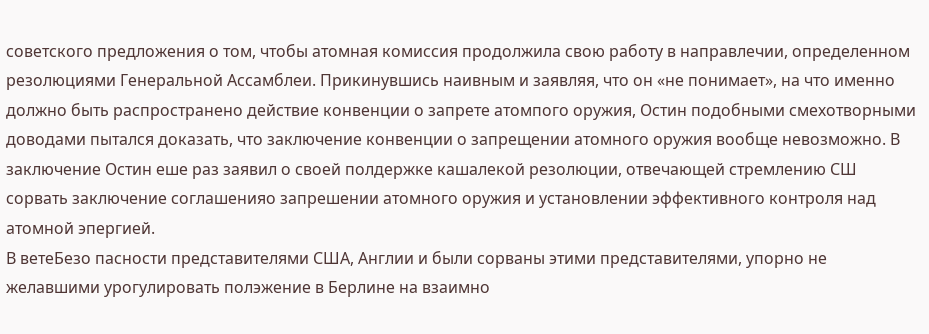советского предложения о том, чтобы атомная комиссия продолжила свою работу в направлечии, определенном резолюциями Генеральной Ассамблеи. Прикинувшись наивным и заявляя, что он «не понимает», на что именно должно быть распространено действие конвенции о запрете атомпого оружия, Остин подобными смехотворными доводами пытался доказать, что заключение конвенции о запрещении атомного оружия вообще невозможно. В заключение Остин еше раз заявил о своей полдержке кашалекой резолюции, отвечающей стремлению СШ сорвать заключение соглашенияо запрешении атомного оружия и установлении эффективного контроля над атомной эпергией.
В ветеБезо пасности представителями США, Англии и были сорваны этими представителями, упорно не желавшими урогулировать полэжение в Берлине на взаимно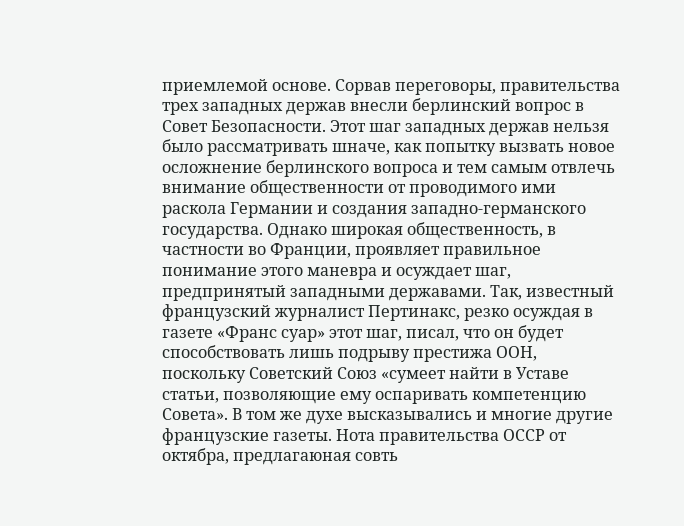приемлемой основе. Сорвав переговоры, правительства трех западных держав внесли берлинский вопрос в Совет Безопасности. Этот шаг западных держав нельзя было рассматривать шначе, как попытку вызвать новое осложнение берлинского вопроса и тем самым отвлечь внимание общественности от проводимого ими раскола Германии и создания западно-германского государства. Однако широкая общественность, в частности во Франции, проявляет правильное понимание этого маневра и осуждает шаг, предпринятый западными державами. Так, известный французский журналист Пертинакс, резко осуждая в газете «Франс суар» этот шаг, писал, что он будет способствовать лишь подрыву престижа ООН, поскольку Советский Союз «сумеет найти в Уставе статьи, позволяющие ему оспаривать компетенцию Совета». В том же духе высказывались и многие другие французские газеты. Нота правительства ОССР от октябра, предлагаюная совть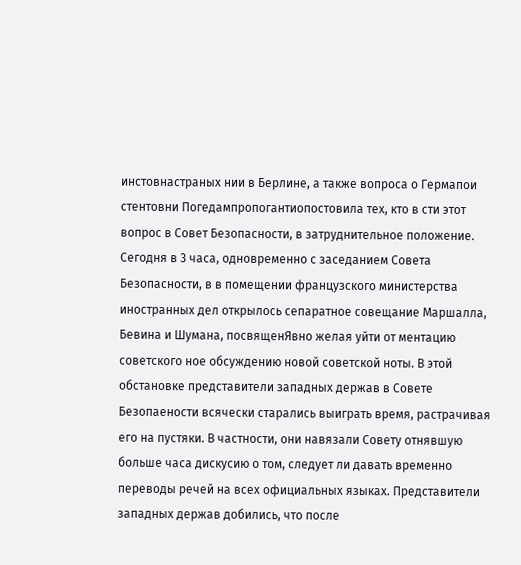инстовнастраных нии в Берлине, а также вопроса о Гермапои стентовни Погедампропогантиопостовила тех, кто в сти этот вопрос в Совет Безопасности, в затруднительное положение. Сегодня в 3 часа, одновременно с заседанием Совета Безопасности, в в помещении французского министерства иностранных дел открылось сепаратное совещание Маршалла, Бевина и Шумана, посвященЯвно желая уйти от ментацию советского ное обсуждению новой советской ноты. В этой обстановке представители западных держав в Совете Безопаености всячески старались выиграть время, растрачивая его на пустяки. В частности, они навязали Совету отнявшую больше часа дискусию о том, следует ли давать временно переводы речей на всех официальных языках. Представители западных держав добились, что после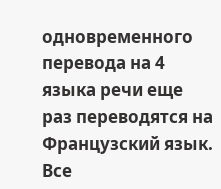одновременного перевода на 4 языка речи еще раз переводятся на Французский язык. Все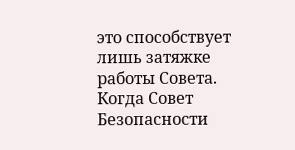это способствует лишь затяжке работы Совета. Когда Совет Безопасности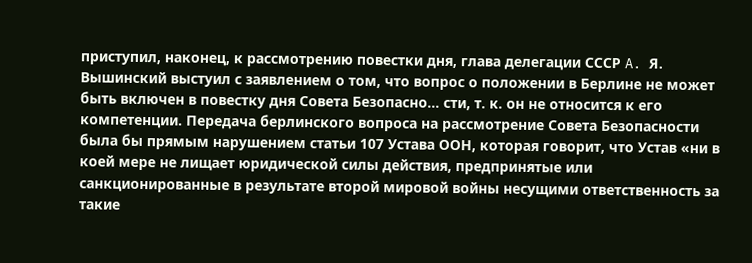приступил, наконец, к рассмотрению повестки дня, глава делегации СССР A. Я. Вышинский выстуил с заявлением о том, что вопрос о положении в Берлине не может быть включен в повестку дня Совета Безопасно… сти, т. к. он не относится к его компетенции. Передача берлинского вопроса на рассмотрение Совета Безопасности была бы прямым нарушением статьи 107 Устава ООН, которая говорит, что Устав «ни в коей мере не лищает юридической силы действия, предпринятые или санкционированные в результате второй мировой войны несущими ответственность за такие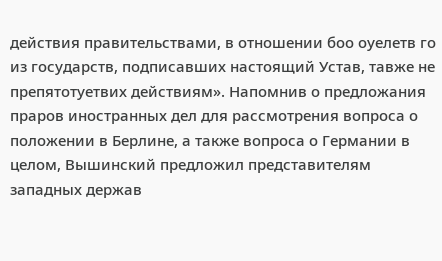действия правительствами, в отношении боо оуелетв го из государств, подписавших настоящий Устав, тавже не препятотуетвих действиям». Напомнив о предложания праров иностранных дел для рассмотрения вопроса о положении в Берлине, а также вопроса о Германии в целом, Вышинский предложил представителям западных держав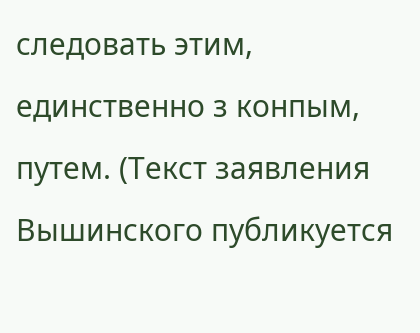следовать этим, единственно з конпым, путем. (Текст заявления Вышинского публикуется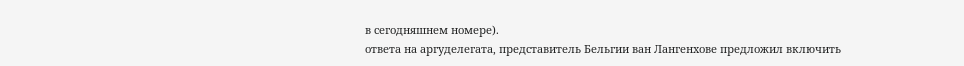в сегодняшнем номере).
ответа на аргуделегата, представитель Бельгии ван Лангенхове предложил включить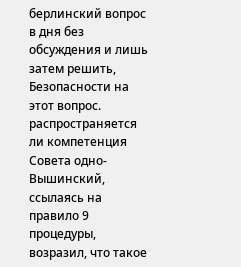берлинский вопрос в дня без обсуждения и лишь затем решить, Безопасности на этот вопрос. распространяется ли компетенция Совета одно-Вышинский, ссылаясь на правило 9 процедуры, возразил, что такое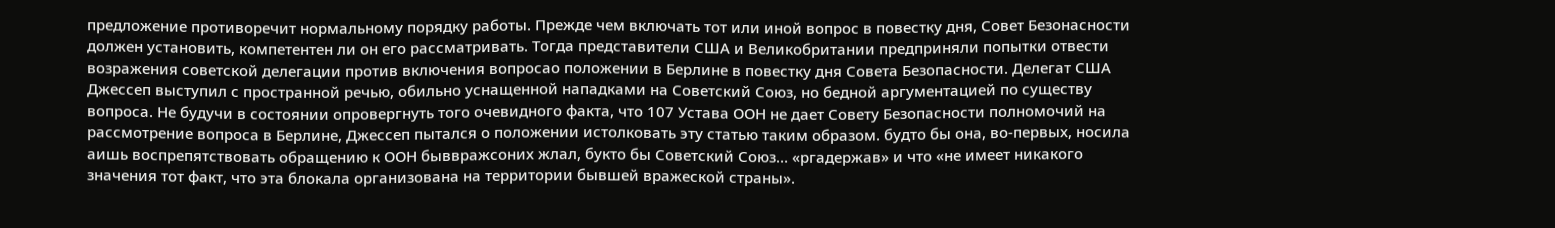предложение противоречит нормальному порядку работы. Прежде чем включать тот или иной вопрос в повестку дня, Совет Безонасности должен установить, компетентен ли он его рассматривать. Тогда представители США и Великобритании предприняли попытки отвести возражения советской делегации против включения вопросао положении в Берлине в повестку дня Совета Безопасности. Делегат США Джессеп выступил с пространной речью, обильно уснащенной нападками на Советский Союз, но бедной аргументацией по существу вопроса. Не будучи в состоянии опровергнуть того очевидного факта, что 107 Устава ООН не дает Совету Безопасности полномочий на рассмотрение вопроса в Берлине, Джессеп пытался о положении истолковать эту статью таким образом. будто бы она, во-первых, носила аишь воспрепятствовать обращению к ООН быввражсоних жлал, букто бы Советский Союз… «ргадержав» и что «не имеет никакого значения тот факт, что эта блокала организована на территории бывшей вражеской страны».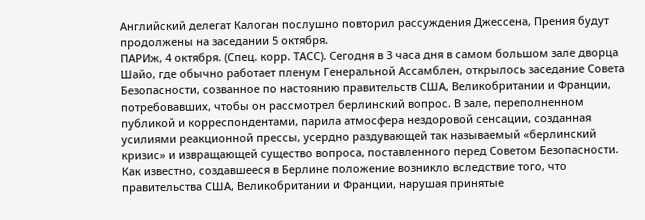Английский делегат Калоган послушно повторил рассуждения Джессена, Прения будут продолжены на заседании 5 октября.
ПАРИж, 4 октября. (Спец. корр. ТАСС). Сегодня в 3 часа дня в самом большом зале дворца Шайо, где обычно работает пленум Генеральной Ассамблен, открылось заседание Совета Безопасности, созванное по настоянию правительств США, Великобритании и Франции, потребовавших, чтобы он рассмотрел берлинский вопрос. В зале, переполненном публикой и корреспондентами, парила атмосфера нездоровой сенсации, созданная усилиями реакционной прессы, усердно раздувающей так называемый «берлинский кризис» и извращающей существо вопроса, поставленного перед Советом Безопасности. Как известно, создавшееся в Берлине положение возникло вследствие того, что правительства США, Великобритании и Франции, нарушая принятые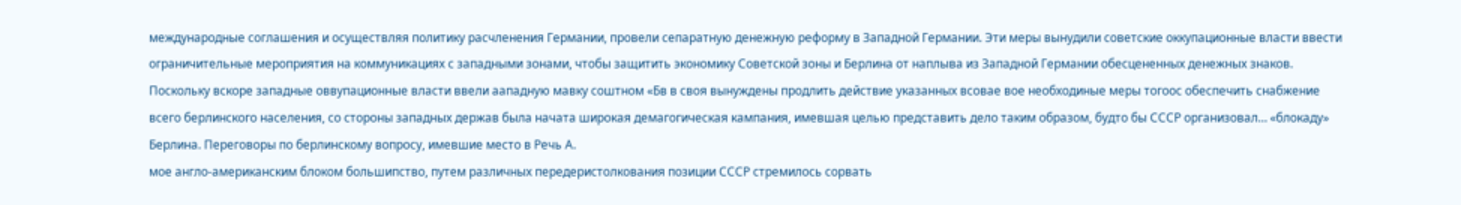международные соглашения и осуществляя политику расчленения Германии, провели сепаратную денежную реформу в Западной Германии. Эти меры вынудили советские оккупационные власти ввести ограничительные мероприятия на коммуникациях с западными зонами, чтобы защитить экономику Советской зоны и Берлина от наплыва из Западной Германии обесцененных денежных знаков. Поскольку вскоре западные оввупационные власти ввели аападную мавку соштном «Бв в своя вынуждены продлить действие указанных всовае вое необходиные меры тогоос обеспечить снабжение всего берлинского населения, со стороны западных держав была начата широкая демагогическая кампания, имевшая целью представить дело таким образом, будто бы СССР организовал… «блокаду» Берлина. Переговоры по берлинскому вопросу, имевшие место в Речь А.
мое англо-американским блоком большипство, путем различных передеристолкования позиции СССР стремилось сорвать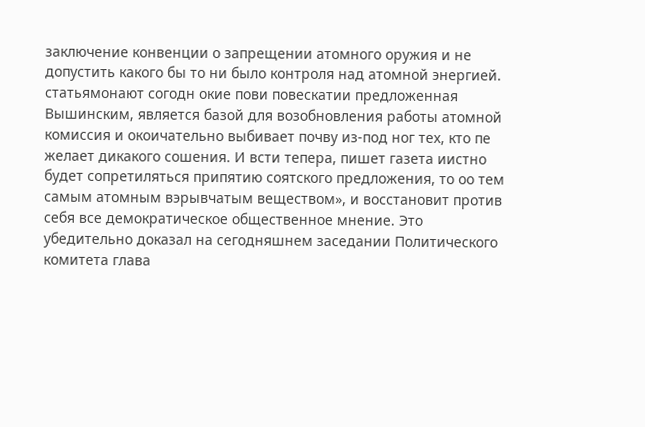заключение конвенции о запрещении атомного оружия и не допустить какого бы то ни было контроля над атомной энергией.
статьямонают согодн окие пови повескатии предложенная Вышинским, является базой для возобновления работы атомной комиссия и окоичательно выбивает почву из-под ног тех, кто пе желает дикакого сошения. И всти тепера, пишет газета иистно будет сопретиляться припятию соятского предложения, то оо тем самым атомным вэрывчатым веществом», и восстановит против себя все демократическое общественное мнение. Это убедительно доказал на сегодняшнем заседании Политического комитета глава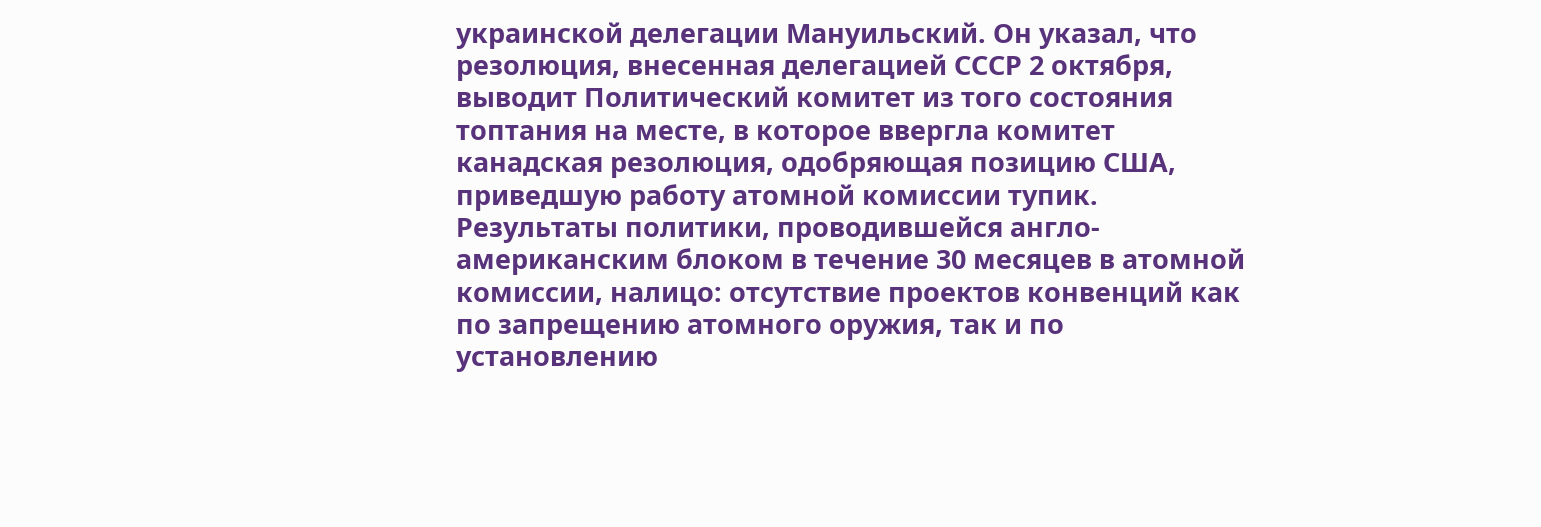украинской делегации Мануильский. Он указал, что резолюция, внесенная делегацией СССР 2 октября, выводит Политический комитет из того состояния топтания на месте, в которое ввергла комитет канадская резолюция, одобряющая позицию США, приведшую работу атомной комиссии тупик. Результаты политики, проводившейся англо-американским блоком в течение 30 месяцев в атомной комиссии, налицо: отсутствие проектов конвенций как по запрещению атомного оружия, так и по установлению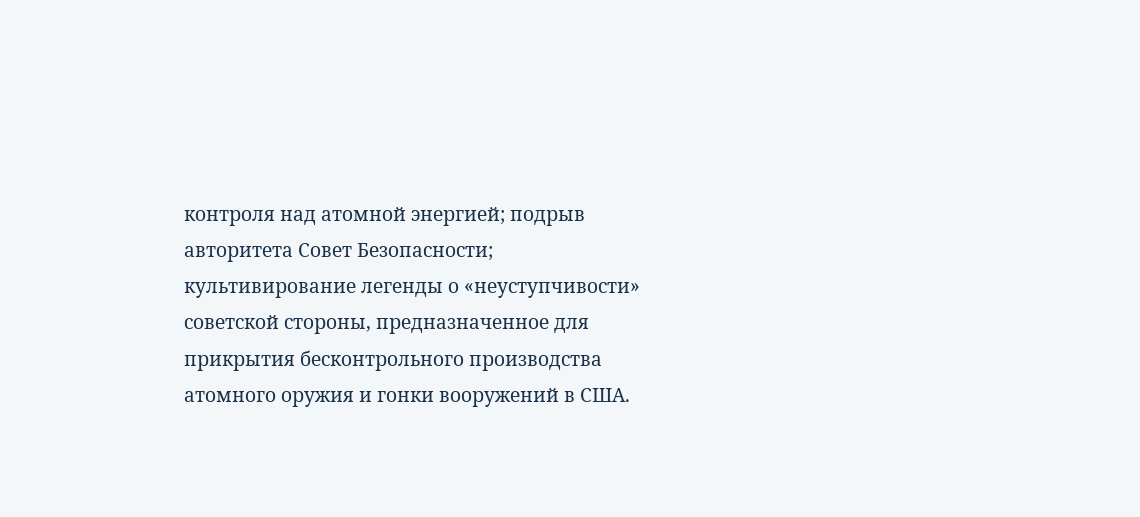контроля над атомной энергией; подрыв авторитета Совет Безопасности; культивирование легенды о «неуступчивости» советской стороны, предназначенное для прикрытия бесконтрольного производства атомного оружия и гонки вооружений в США.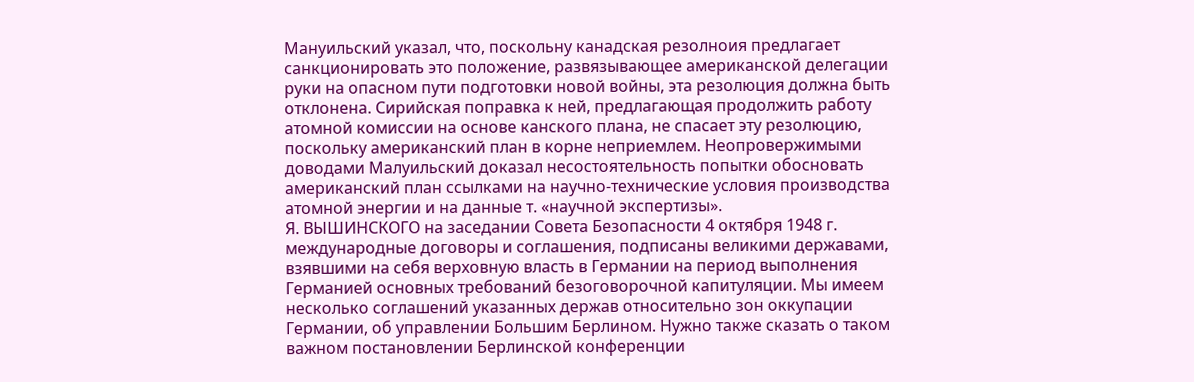Мануильский указал, что, поскольну канадская резолноия предлагает санкционировать это положение, развязывающее американской делегации руки на опасном пути подготовки новой войны, эта резолюция должна быть отклонена. Сирийская поправка к ней, предлагающая продолжить работу атомной комиссии на основе канского плана, не спасает эту резолюцию, поскольку американский план в корне неприемлем. Неопровержимыми доводами Малуильский доказал несостоятельность попытки обосновать американский план ссылками на научно-технические условия производства атомной энергии и на данные т. «научной экспертизы».
Я. ВЫШИНСКОГО на заседании Совета Безопасности 4 октября 1948 г. международные договоры и соглашения, подписаны великими державами, взявшими на себя верховную власть в Германии на период выполнения Германией основных требований безоговорочной капитуляции. Мы имеем несколько соглашений указанных держав относительно зон оккупации Германии, об управлении Большим Берлином. Нужно также сказать о таком важном постановлении Берлинской конференции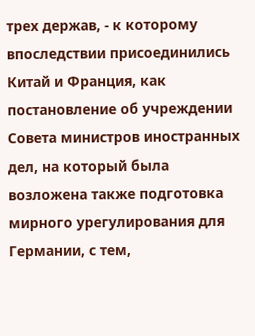трех держав, - к которому впоследствии присоединились Китай и Франция, как постановление об учреждении Совета министров иностранных дел, на который была возложена также подготовка мирного урегулирования для Германии, с тем,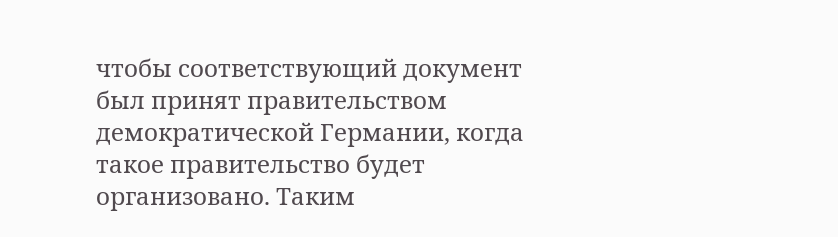чтобы соответствующий документ был принят правительством демократической Германии, когда такое правительство будет организовано. Таким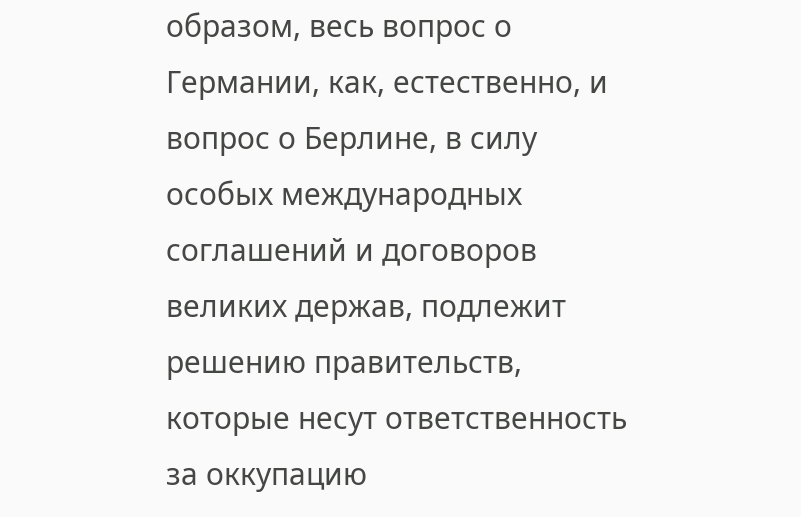образом, весь вопрос о Германии, как, естественно, и вопрос о Берлине, в силу особых международных соглашений и договоров великих держав, подлежит решению правительств, которые несут ответственность за оккупацию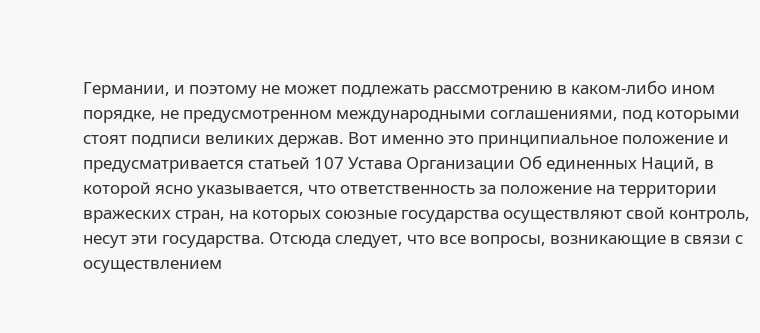Германии, и поэтому не может подлежать рассмотрению в каком-либо ином порядке, не предусмотренном международными соглашениями, под которыми стоят подписи великих держав. Вот именно это принципиальное положение и предусматривается статьей 107 Устава Организации Об единенных Наций, в которой ясно указывается, что ответственность за положение на территории вражеских стран, на которых союзные государства осуществляют свой контроль, несут эти государства. Отсюда следует, что все вопросы, возникающие в связи с осуществлением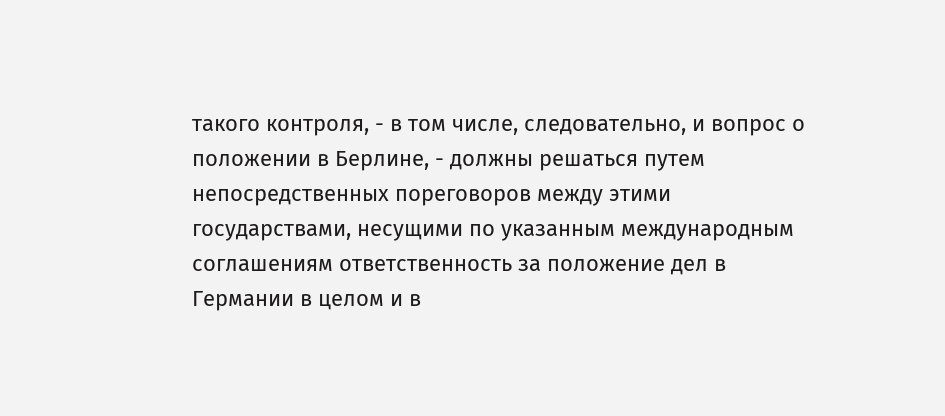такого контроля, - в том числе, следовательно, и вопрос о положении в Берлине, - должны решаться путем непосредственных пореговоров между этими государствами, несущими по указанным международным соглашениям ответственность за положение дел в Германии в целом и в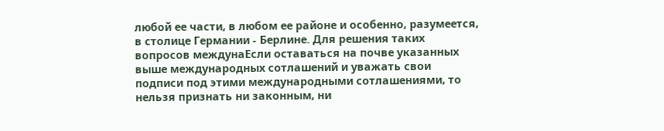любой ее части, в любом ее районе и особенно, разумеется, в столице Германии - Берлине. Для решения таких вопросов междунаЕсли оставаться на почве указанных выше международных сотлашений и уважать свои подписи под этими международными сотлашениями, то нельзя признать ни законным, ни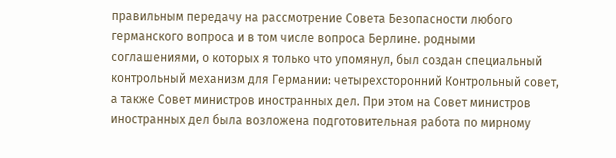правильным передачу на рассмотрение Совета Безопасности любого германского вопроса и в том числе вопроса Берлине. родными соглашениями, о которых я только что упомянул, был создан специальный контрольный механизм для Германии: четырехсторонний Контрольный совет, а также Совет министров иностранных дел. При этом на Совет министров иностранных дел была возложена подготовительная работа по мирному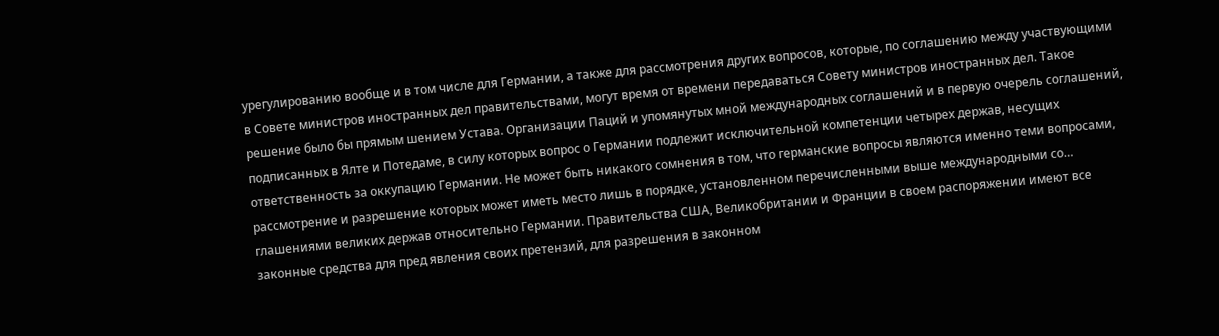урегулированию вообще и в том числе для Германии, а также для рассмотрения других вопросов, которые, по соглашению между участвующими в Совете министров иностранных дел правительствами, могут время от времени передаваться Совету министров иностранных дел. Такое решение было бы прямым шением Устава. Организации Паций и упомянутых мной международных соглашений и в первую очерель соглашений, подписанных в Ялте и Потедаме, в силу которых вопрос о Германии подлежит исключительной компетенции четырех держав, несущих ответственность за оккупацию Германии. Не может быть никакого сомнения в том, что германские вопросы являются именно теми вопросами, рассмотрение и разрешение которых может иметь место лишь в порядке, установленном перечисленными выше международными со… глашениями великих держав относительно Германии. Правительства США, Великобритании и Франции в своем распоряжении имеют все законные средства для пред явления своих претензий, для разрешения в законном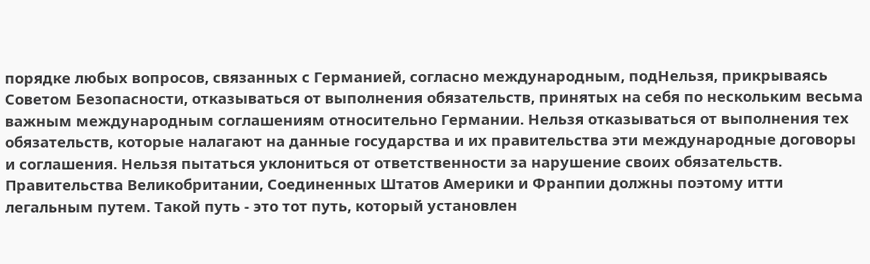порядке любых вопросов, связанных с Германией, согласно международным, подНельзя, прикрываясь Советом Безопасности, отказываться от выполнения обязательств, принятых на себя по нескольким весьма важным международным соглашениям относительно Германии. Нельзя отказываться от выполнения тех обязательств, которые налагают на данные государства и их правительства эти международные договоры и соглашения. Нельзя пытаться уклониться от ответственности за нарушение своих обязательств. Правительства Великобритании, Соединенных Штатов Америки и Франпии должны поэтому итти легальным путем. Такой путь - это тот путь, который установлен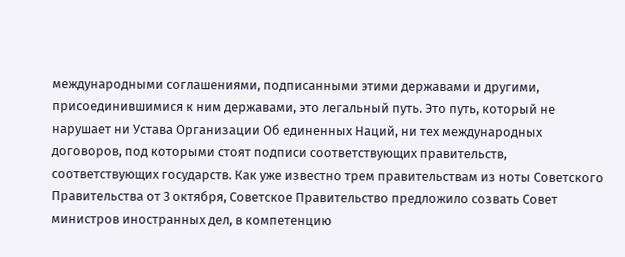международными соглашениями, подписанными этими державами и другими, присоединившимися к ним державами, это легальный путь. Это путь, который не нарушает ни Устава Организации Об единенных Наций, ни тех международных договоров, под которыми стоят подписи соответствующих правительств, соответствующих государств. Как уже известно трем правительствам из ноты Советского Правительства от 3 октября, Советское Правительство предложило созвать Совет министров иностранных дел, в компетенцию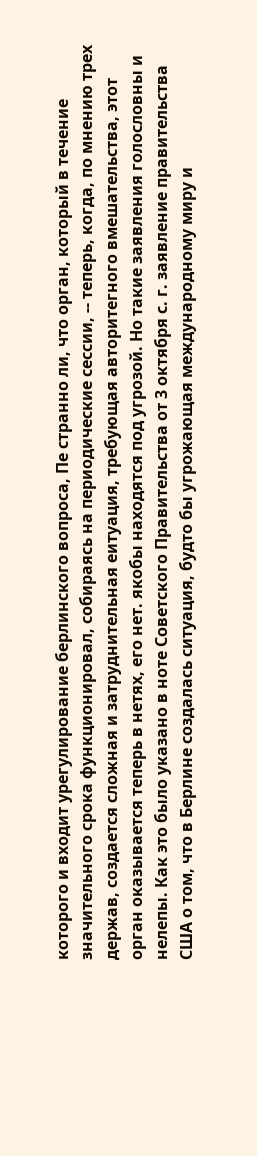которого и входит урегулирование берлинского вопроса, Пе странно ли, что орган, который в течение значительного срока функционировал, собираясь на периодические сессии, -- теперь, когда, по мнению трех держав, создается сложная и затруднительная еитуация, требующая авторитегного вмешательства, этот орган оказывается теперь в нетях, его нет. якобы находятся под угрозой. Но такие заявления голословны и нелепы. Как это было указано в ноте Советского Правительства от 3 октября с. г. заявление правительства США о том, что в Берлине создалась ситуация, будто бы угрожающая международному миру и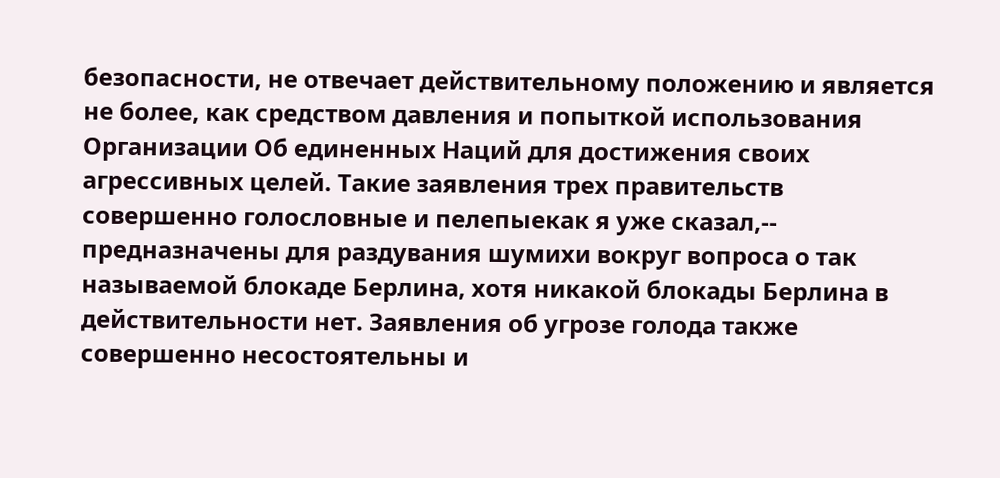безопасности, не отвечает действительному положению и является не более, как средством давления и попыткой использования Организации Об единенных Наций для достижения своих агрессивных целей. Такие заявления трех правительств совершенно голословные и пелепыекак я уже сказал,-- предназначены для раздувания шумихи вокруг вопроса о так называемой блокаде Берлина, хотя никакой блокады Берлина в действительности нет. Заявления об угрозе голода также совершенно несостоятельны и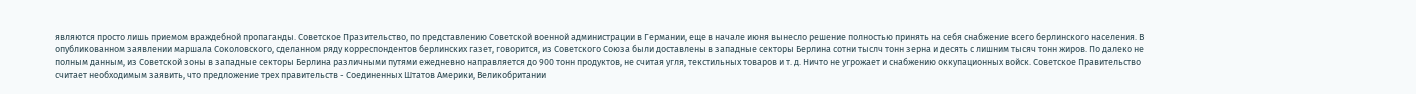являются просто лишь приемом враждебной пропаганды. Советское Празительство, по представлению Советской военной администрации в Германии, еще в начале июня вынесло решение полностью принять на себя снабжение всего берлинского населения. В опубликованном заявлении маршала Соколовского, сделанном ряду корреспондентов берлинских газет, говорится, из Советского Союза были доставлены в западные секторы Берлина сотни тыслч тонн зерна и десять с лишним тысяч тонн жиров. По далеко не полным данным, из Советской зоны в западные секторы Берлина различными путями ежедневно направляется до 900 тонн продуктов, не считая угля, текстильных товаров и т. д. Ничто не угрожает и снабжению оккупационных войск. Советское Правительство считает необходимым заявить, что предложение трех правительств - Соединенных Штатов Америки, Великобритании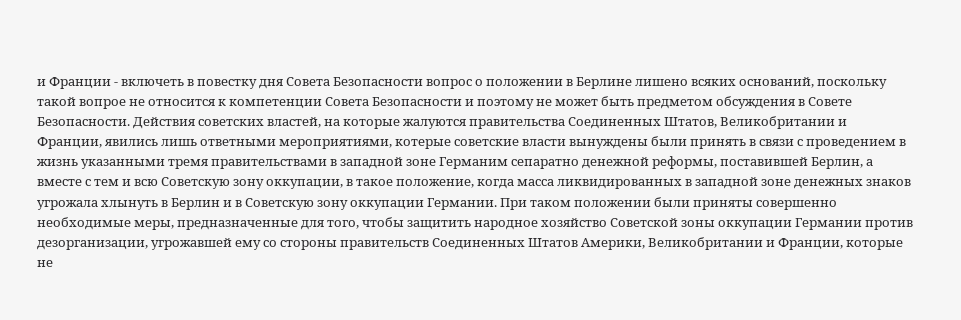и Франции - включеть в повестку дня Совета Безопасности вопрос о положении в Берлине лишено всяких оснований, поскольку такой вопрое не относится к компетенции Совета Безопасности и поэтому не может быть предметом обсуждения в Совете Безопасности. Действия советских властей, на которые жалуются правительства Соединенных Штатов, Великобритании и Франции, явились лишь ответными мероприятиями, котерые советские власти вынуждены были принять в связи с проведением в жизнь указанными тремя правительствами в западной зоне Германим сепаратно денежной реформы, поставившей Берлин, а вместе с тем и всю Советскую зону оккупации, в такое положение, когда масса ликвидированных в западной зоне денежных знаков угрожала хлынуть в Берлин и в Советскую зону оккупации Германии. При таком положении были приняты совершенно необходимые меры, предназначенные для того, чтобы защитить народное хозяйство Советской зоны оккупации Германии против дезорганизации, угрожавшей ему со стороны правительств Соединенных Штатов Америки, Великобритании и Франции, которые не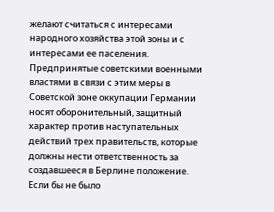желают считаться с интересами народного хозяйства этой зоны и с интересами ее паселения. Предпринятые советскими военными властями в связи с этим меры в Советской зоне оккупации Германии носят оборонительный, защитный характер против наступательных действий трех правительств, которые должны нести ответственность за создавшееся в Берлине положение. Если бы не было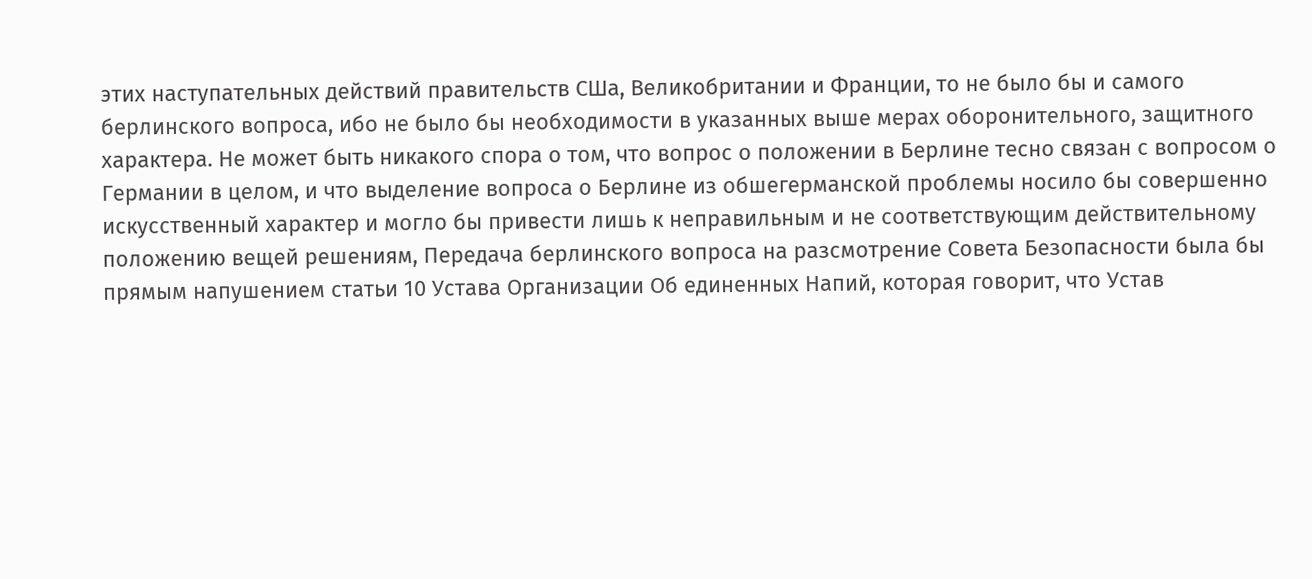этих наступательных действий правительств СШа, Великобритании и Франции, то не было бы и самого берлинского вопроса, ибо не было бы необходимости в указанных выше мерах оборонительного, защитного характера. Не может быть никакого спора о том, что вопрос о положении в Берлине тесно связан с вопросом о Германии в целом, и что выделение вопроса о Берлине из обшегерманской проблемы носило бы совершенно искусственный характер и могло бы привести лишь к неправильным и не соответствующим действительному положению вещей решениям, Передача берлинского вопроса на разсмотрение Совета Безопасности была бы прямым напушением статьи 10 Устава Организации Об единенных Напий, которая говорит, что Устав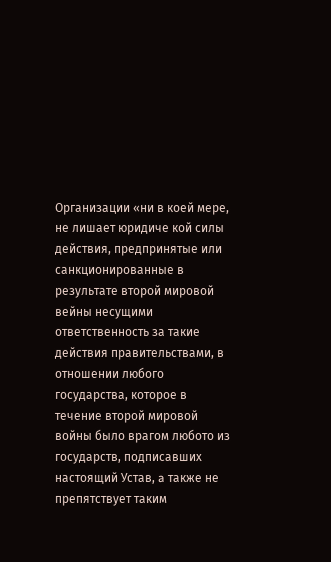Организации «ни в коей мере, не лишает юридиче кой силы действия, предпринятые или санкционированные в результате второй мировой вейны несущими ответственность за такие действия правительствами, в отношении любого государства, которое в течение второй мировой войны было врагом любото из государств, подписавших настоящий Устав, a также не препятствует таким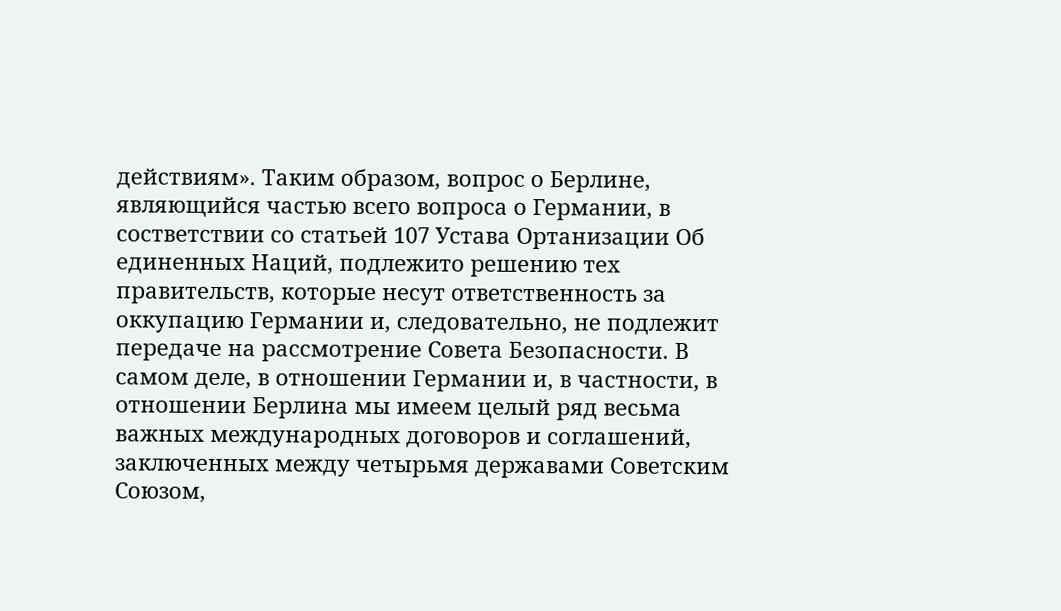действиям». Таким образом, вопрос о Берлине, являющийся частью всего вопроса о Германии, в состветствии со статьей 107 Устава Ортанизации Об единенных Наций, подлежито решению тех правительств, которые несут ответственность за оккупацию Германии и, следовательно, не подлежит передаче на рассмотрение Совета Безопасности. В самом деле, в отношении Германии и, в частности, в отношении Берлина мы имеем целый ряд весьма важных международных договоров и соглашений, заключенных между четырьмя державами Советским Союзом,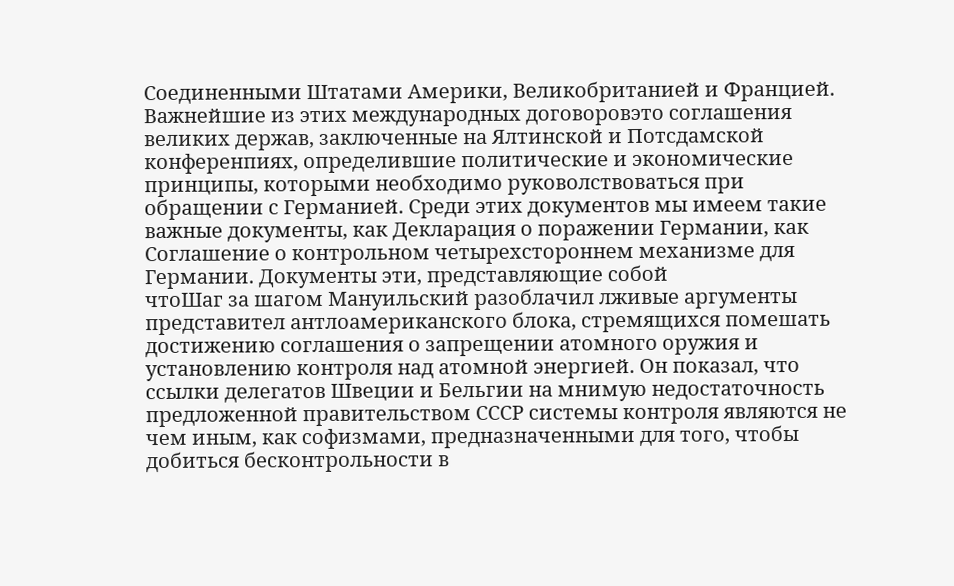Соединенными Штатами Америки, Великобританией и Францией. Важнейшие из этих международных договоровэто соглашения великих держав, заключенные на Ялтинской и Потсдамской конференпиях, определившие политические и экономические принципы, которыми необходимо руковолствоваться при обращении с Германией. Среди этих документов мы имеем такие важные документы, как Декларация о поражении Германии, как Соглашение о контрольном четырехстороннем механизме для Германии. Документы эти, представляющие собой
чтоШаг за шагом Мануильский разоблачил лживые аргументы представител антлоамериканского блока, стремящихся помешать достижению соглашения о запрещении атомного оружия и установлению контроля над атомной энергией. Он показал, что ссылки делегатов Швеции и Бельгии на мнимую недостаточность предложенной правительством СССР системы контроля являются не чем иным, как софизмами, предназначенными для того, чтобы добиться бесконтрольности в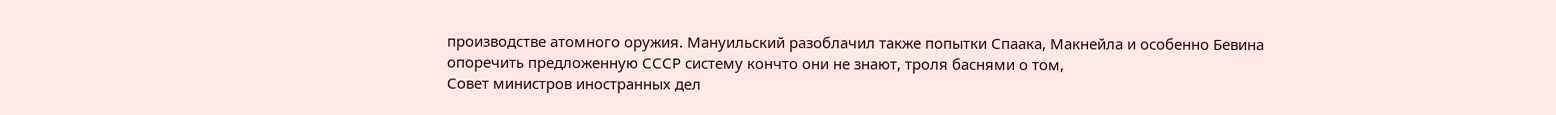производстве атомного оружия. Мануильский разоблачил также попытки Спаака, Макнейла и особенно Бевина опоречить предложенную СССР систему кончто они не знают, троля баснями о том,
Совет министров иностранных дел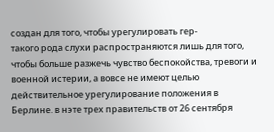создан для того, чтобы урегулировать гер-
такого рода слухи распространяются лишь для того, чтобы больше разжечь чувство беспокойства, тревоги и военной истерии, а вовсе не имеют целью действительное урегулирование положения в Берлине. в нэте трех правительств от 26 сентября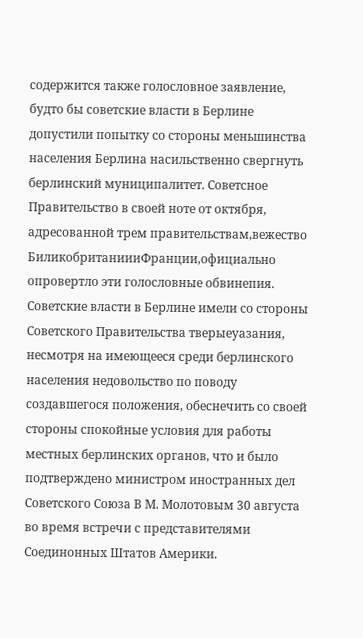содержится также голословное заявление, будто бы советские власти в Берлине допустили попытку со стороны меньшинства населения Берлина насильственно свергнуть берлинский муниципалитет. Советсное Правительство в своей ноте от октября, адресованной трем правительствам,вежество БиликобританиииФранции,официально опровертло эти голословные обвинепия. Советские власти в Берлине имели со стороны Советского Правительства тверыеуазания, несмотря на имеющееся среди берлинского населения недовольство по поводу создавшегося положения, обеснечить со своей стороны спокойные условия для работы местных берлинских органов, что и было подтверждено министром иностранных дел Советского Союза В М. Молотовым 30 августа во время встречи с представителями Соединонных Штатов Америки.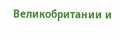Великобритании и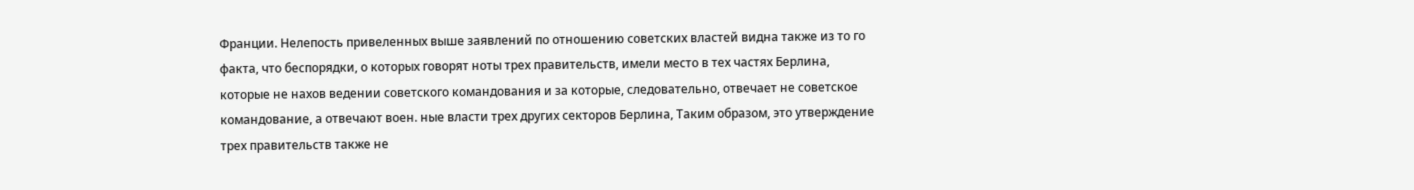Франции. Нелепость привеленных выше заявлений по отношению советских властей видна также из то го факта, что беспорядки, о которых говорят ноты трех правительств, имели место в тех частях Берлина, которые не нахов ведении советского командования и за которые, следовательно, отвечает не советское командование, а отвечают воен. ные власти трех других секторов Берлина, Таким образом, это утверждение трех правительств также не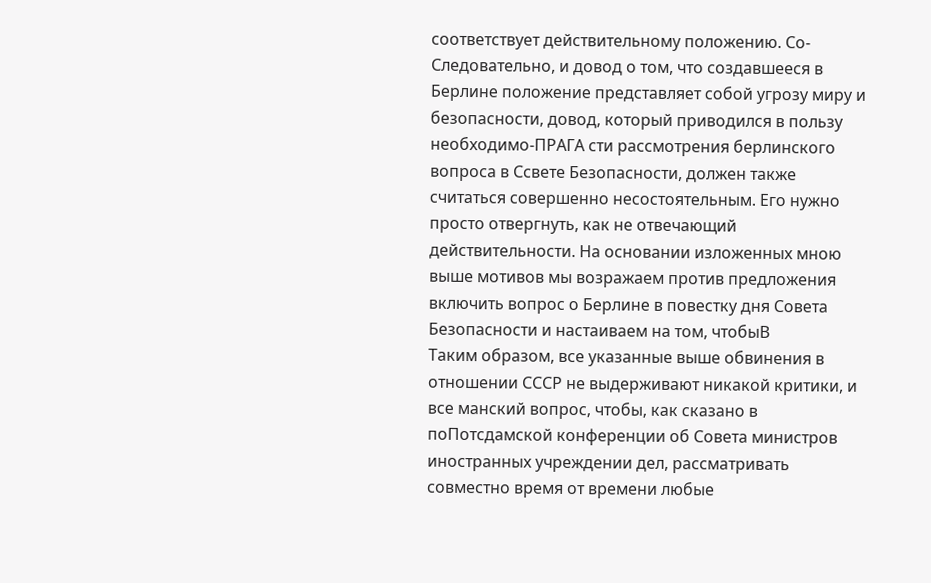соответствует действительному положению. Со-Следовательно, и довод о том, что создавшееся в Берлине положение представляет собой угрозу миру и безопасности, довод, который приводился в пользу необходимо-ПРАГА сти рассмотрения берлинского вопроса в Ссвете Безопасности, должен также считаться совершенно несостоятельным. Его нужно просто отвергнуть, как не отвечающий действительности. На основании изложенных мною выше мотивов мы возражаем против предложения включить вопрос о Берлине в повестку дня Совета Безопасности и настаиваем на том, чтобыВ
Таким образом, все указанные выше обвинения в отношении СССР не выдерживают никакой критики, и все манский вопрос, чтобы, как сказано в поПотсдамской конференции об Совета министров иностранных учреждении дел, рассматривать совместно время от времени любые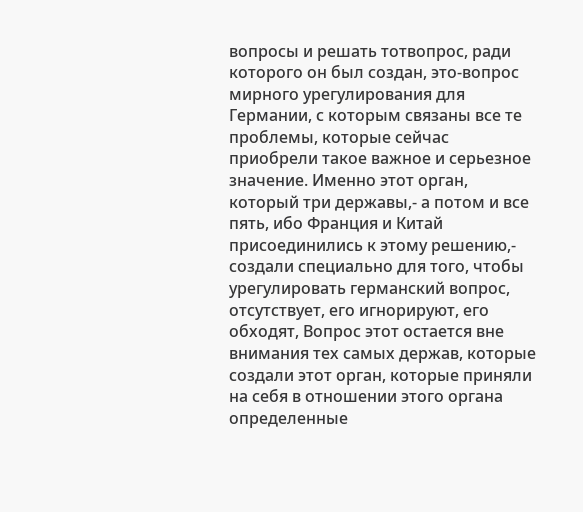вопросы и решать тотвопрос, ради которого он был создан, это-вопрос мирного урегулирования для Германии, с которым связаны все те проблемы, которые сейчас приобрели такое важное и серьезное значение. Именно этот орган, который три державы,- а потом и все пять, ибо Франция и Китай присоединились к этому решению,- создали специально для того, чтобы урегулировать германский вопрос, отсутствует, его игнорируют, его обходят, Вопрос этот остается вне внимания тех самых держав, которые создали этот орган, которые приняли на себя в отношении этого органа определенные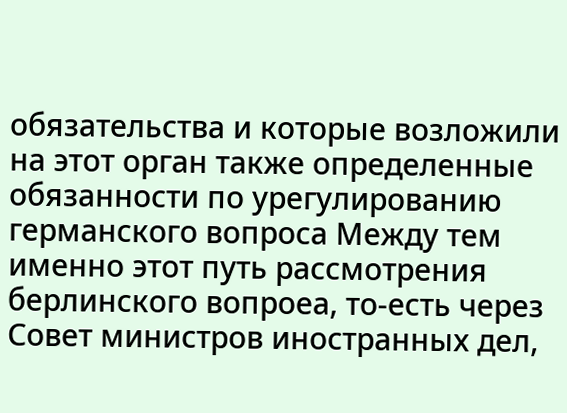обязательства и которые возложили на этот орган также определенные обязанности по урегулированию германского вопроса Между тем именно этот путь рассмотрения берлинского вопроеа, то-есть через Совет министров иностранных дел,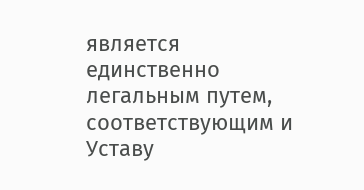является единственно легальным путем, соответствующим и Уставу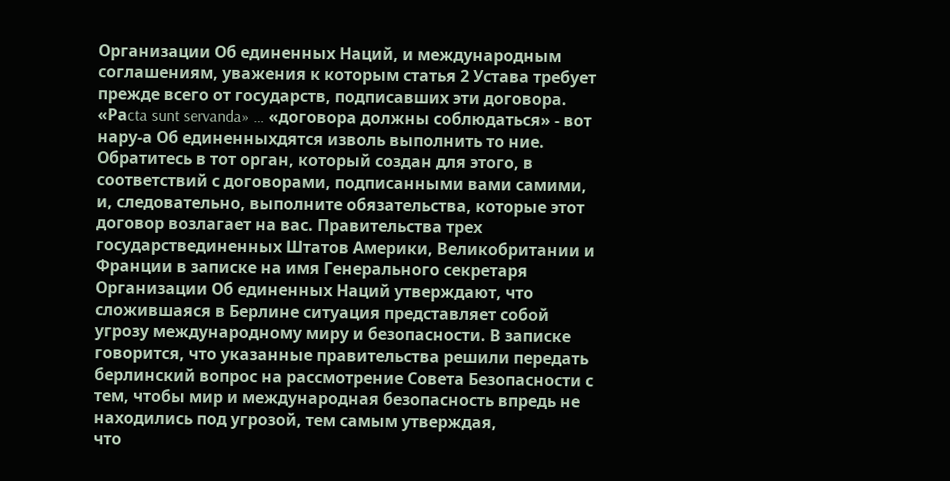Организации Об единенных Наций, и международным соглашениям, уважения к которым статья 2 Устава требует прежде всего от государств, подписавших эти договора. «Раcta sunt servanda» … «договора должны соблюдаться» - вот нару-а Об единенныхдятся изволь выполнить то ние. Обратитесь в тот орган, который создан для этого, в соответствий с договорами, подписанными вами самими, и, следовательно, выполните обязательства, которые этот договор возлагает на вас. Правительства трех государствединенных Штатов Америки, Великобритании и Франции в записке на имя Генерального секретаря Организации Об единенных Наций утверждают, что сложившаяся в Берлине ситуация представляет собой угрозу международному миру и безопасности. В записке говорится, что указанные правительства решили передать берлинский вопрос на рассмотрение Совета Безопасности с тем, чтобы мир и международная безопасность впредь не находились под угрозой, тем самым утверждая,
что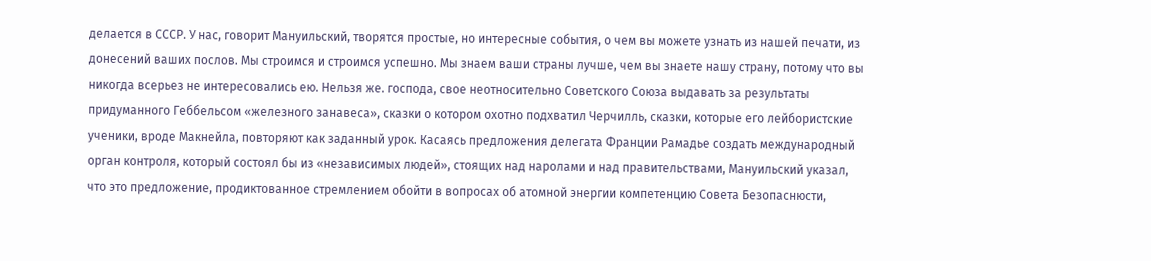делается в СССР. У нас, говорит Мануильский, творятся простые, но интересные события, о чем вы можете узнать из нашей печати, из донесений ваших послов. Мы строимся и строимся успешно. Мы знаем ваши страны лучше, чем вы знаете нашу страну, потому что вы никогда всерьез не интересовались ею. Нельзя же. господа, свое неотносительно Советского Союза выдавать за результаты придуманного Геббельсом «железного занавеса», сказки о котором охотно подхватил Черчилль, сказки, которые его лейбористские ученики, вроде Макнейла, повторяют как заданный урок. Касаясь предложения делегата Франции Рамадье создать международный орган контроля, который состоял бы из «независимых людей», стоящих над наролами и над правительствами, Мануильский указал, что это предложение, продиктованное стремлением обойти в вопросах об атомной энергии компетенцию Совета Безопаснюсти,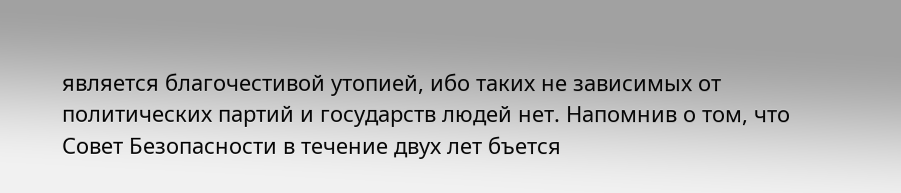является благочестивой утопией, ибо таких не зависимых от политических партий и государств людей нет. Напомнив о том, что Совет Безопасности в течение двух лет бъется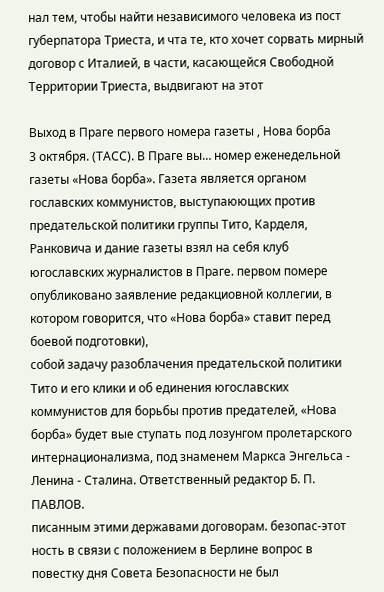нал тем, чтобы найти независимого человека из пост губерпатора Триеста, и чта те, кто хочет сорвать мирный договор с Италией, в части, касающейся Свободной Территории Триеста, выдвигают на этот

Выход в Праге первого номера газеты , Нова борба
3 октября. (ТАСС). В Праге вы… номер еженедельной газеты «Нова борба». Газета является органом гославских коммунистов, выступаюющих против предательской политики группы Тито, Карделя, Ранковича и дание газеты взял на себя клуб югославских журналистов в Праге. первом помере опубликовано заявление редакциовной коллегии, в котором говорится, что «Нова борба» ставит перед боевой подготовки),
собой задачу разоблачения предательской политики Тито и его клики и об единения югославских коммунистов для борьбы против предателей, «Нова борба» будет вые ступать под лозунгом пролетарского интернационализма, под знаменем Маркса Энгельса - Ленина - Сталина. Ответственный редактор Б. П. ПАВЛОВ.
писанным этими державами договорам. безопас-этот ность в связи с положением в Берлине вопрос в повестку дня Совета Безопасности не был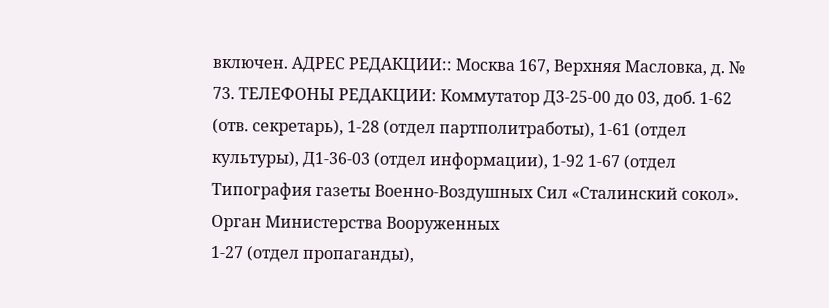включен. АДРЕС РЕДАКЦИИ:: Москва 167, Верхняя Масловка, д. № 73. ТЕЛЕФОНЫ РЕДАКЦИИ: Коммутатор Д3-25-00 до 03, доб. 1-62 (отв. секретарь), 1-28 (отдел партполитработы), 1-61 (отдел культуры), Д1-36-03 (отдел информации), 1-92 1-67 (отдел Типография газеты Военно-Воздушных Сил «Сталинский сокол». Орган Министерства Вооруженных
1-27 (отдел пропаганды),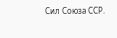Сил Союза ССР.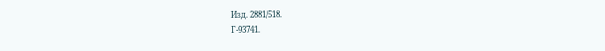Изд. 2881/518.
Г-93741.